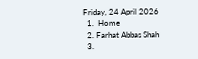Friday, 24 April 2026
  1.  Home
  2. Farhat Abbas Shah
  3.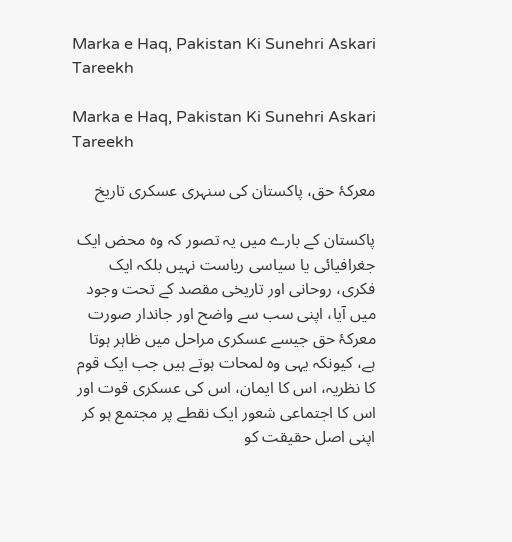Marka e Haq, Pakistan Ki Sunehri Askari Tareekh

Marka e Haq, Pakistan Ki Sunehri Askari Tareekh

معرکۂ حق، پاکستان کی سنہری عسکری تاریخ

پاکستان کے بارے میں یہ تصور کہ وہ محض ایک جغرافیائی یا سیاسی ریاست نہیں بلکہ ایک فکری، روحانی اور تاریخی مقصد کے تحت وجود میں آیا، اپنی سب سے واضح اور جاندار صورت معرکۂ حق جیسے عسکری مراحل میں ظاہر ہوتا ہے، کیونکہ یہی وہ لمحات ہوتے ہیں جب ایک قوم کا نظریہ، اس کا ایمان، اس کی عسکری قوت اور اس کا اجتماعی شعور ایک نقطے پر مجتمع ہو کر اپنی اصل حقیقت کو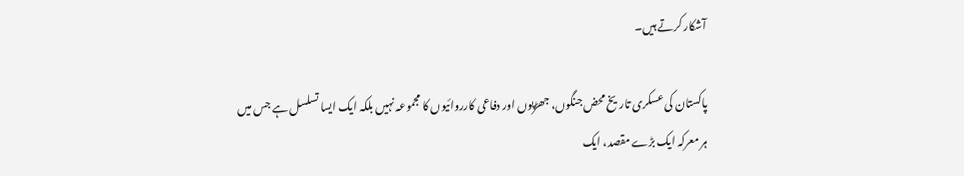آشکار کرتے ہیں۔

پاکستان کی عسکری تاریخ محض جنگوں، جھڑپوں اور دفاعی کارروائیوں کا مجموعہ نہیں بلکہ ایک ایسا تسلسل ہے جس میں ہر معرکہ ایک بڑے مقصد، ایک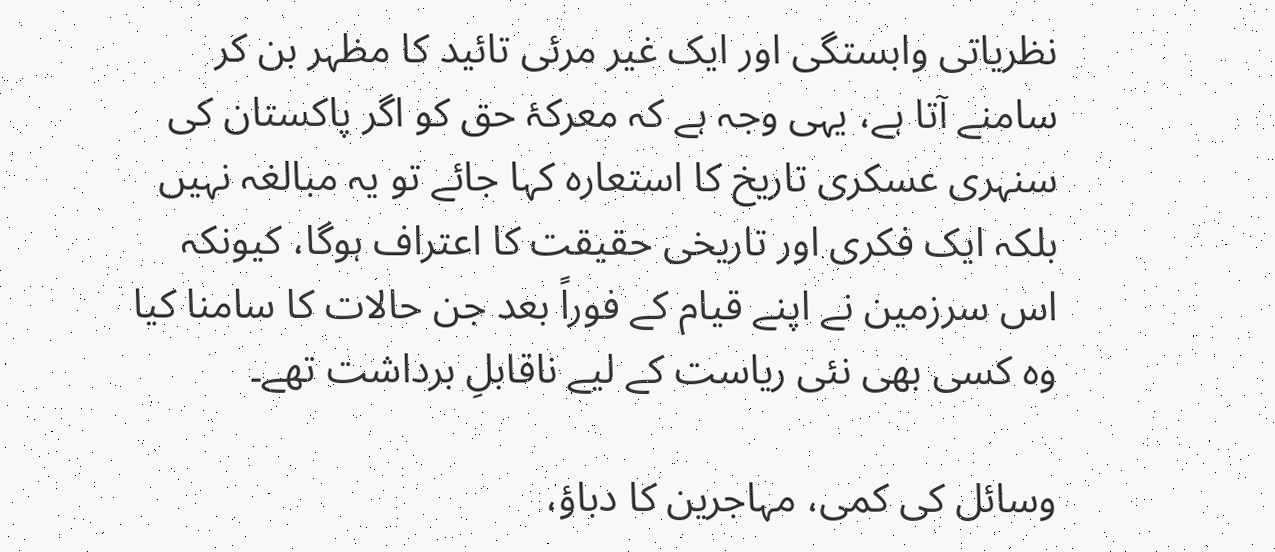نظریاتی وابستگی اور ایک غیر مرئی تائید کا مظہر بن کر سامنے آتا ہے، یہی وجہ ہے کہ معرکۂ حق کو اگر پاکستان کی سنہری عسکری تاریخ کا استعارہ کہا جائے تو یہ مبالغہ نہیں بلکہ ایک فکری اور تاریخی حقیقت کا اعتراف ہوگا، کیونکہ اس سرزمین نے اپنے قیام کے فوراً بعد جن حالات کا سامنا کیا وہ کسی بھی نئی ریاست کے لیے ناقابلِ برداشت تھے۔

وسائل کی کمی، مہاجرین کا دباؤ،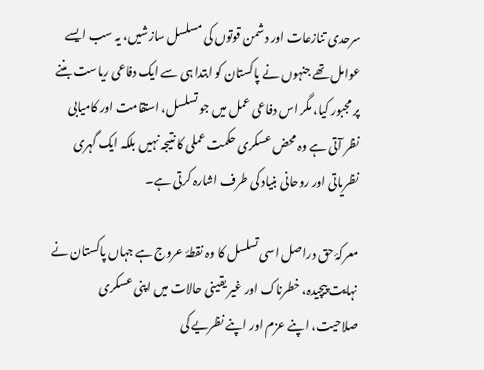سرحدی تنازعات اور دشمن قوتوں کی مسلسل سازشیں، یہ سب ایسے عوامل تھے جنہوں نے پاکستان کو ابتدا ہی سے ایک دفاعی ریاست بننے پر مجبور کیا، مگر اس دفاعی عمل میں جو تسلسل، استقامت اور کامیابی نظر آتی ہے وہ محض عسکری حکمت عملی کا نتیجہ نہیں بلکہ ایک گہری نظریاتی اور روحانی بنیاد کی طرف اشارہ کرتی ہے۔

معرکۂ حق دراصل اسی تسلسل کا وہ نقطۂ عروج ہے جہاں پاکستان نے نہایت پیچیدہ، خطرناک اور غیر یقینی حالات میں اپنی عسکری صلاحیت، اپنے عزم اور اپنے نظریے کی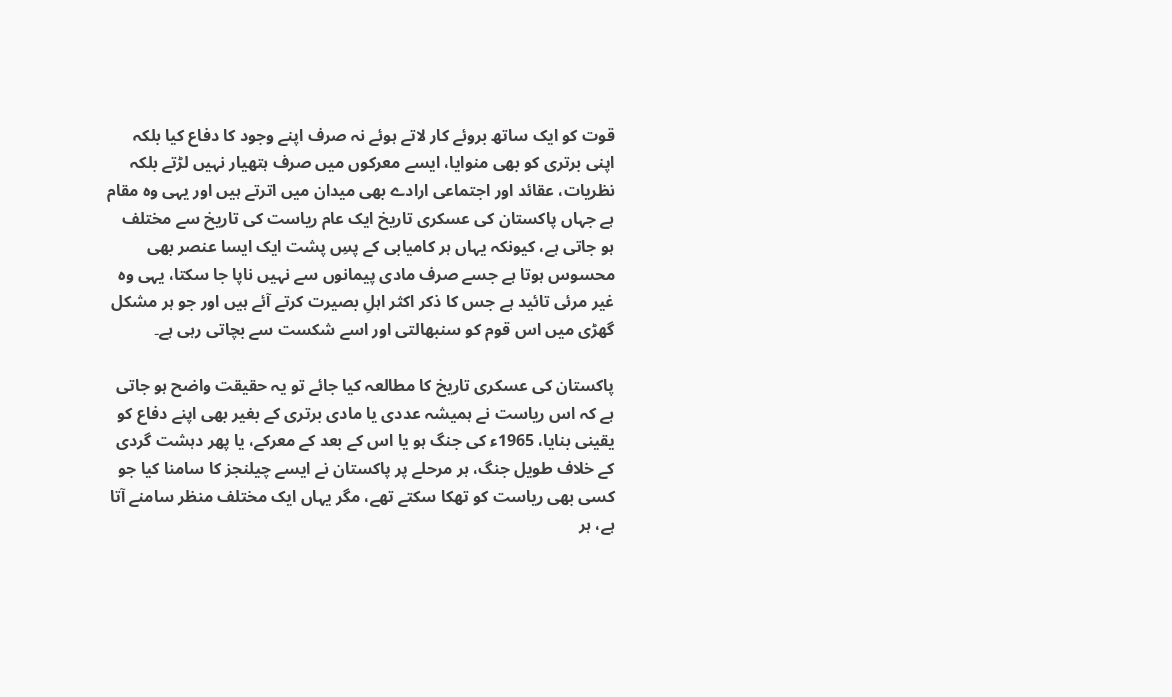قوت کو ایک ساتھ بروئے کار لاتے ہوئے نہ صرف اپنے وجود کا دفاع کیا بلکہ اپنی برتری کو بھی منوایا، ایسے معرکوں میں صرف ہتھیار نہیں لڑتے بلکہ نظریات، عقائد اور اجتماعی ارادے بھی میدان میں اترتے ہیں اور یہی وہ مقام ہے جہاں پاکستان کی عسکری تاریخ ایک عام ریاست کی تاریخ سے مختلف ہو جاتی ہے، کیونکہ یہاں ہر کامیابی کے پسِ پشت ایک ایسا عنصر بھی محسوس ہوتا ہے جسے صرف مادی پیمانوں سے نہیں ناپا جا سکتا، یہی وہ غیر مرئی تائید ہے جس کا ذکر اکثر اہلِ بصیرت کرتے آئے ہیں اور جو ہر مشکل گھڑی میں اس قوم کو سنبھالتی اور اسے شکست سے بچاتی رہی ہے۔

پاکستان کی عسکری تاریخ کا مطالعہ کیا جائے تو یہ حقیقت واضح ہو جاتی ہے کہ اس ریاست نے ہمیشہ عددی یا مادی برتری کے بغیر بھی اپنے دفاع کو یقینی بنایا، 1965ء کی جنگ ہو یا اس کے بعد کے معرکے، یا پھر دہشت گردی کے خلاف طویل جنگ، ہر مرحلے پر پاکستان نے ایسے چیلنجز کا سامنا کیا جو کسی بھی ریاست کو تھکا سکتے تھے، مگر یہاں ایک مختلف منظر سامنے آتا ہے، ہر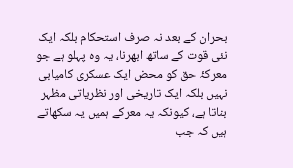بحران کے بعد نہ صرف استحکام بلکہ ایک نئی قوت کے ساتھ ابھرنا، یہ وہ پہلو ہے جو معرکۂ حق کو محض ایک عسکری کامیابی نہیں بلکہ ایک تاریخی اور نظریاتی مظہر بناتا ہے، کیونکہ یہ معرکے ہمیں یہ سکھاتے ہیں کہ جب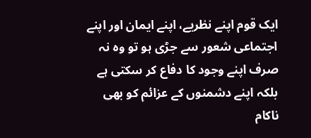ایک قوم اپنے نظریے، اپنے ایمان اور اپنے اجتماعی شعور سے جڑی ہو تو وہ نہ صرف اپنے وجود کا دفاع کر سکتی ہے بلکہ اپنے دشمنوں کے عزائم کو بھی ناکام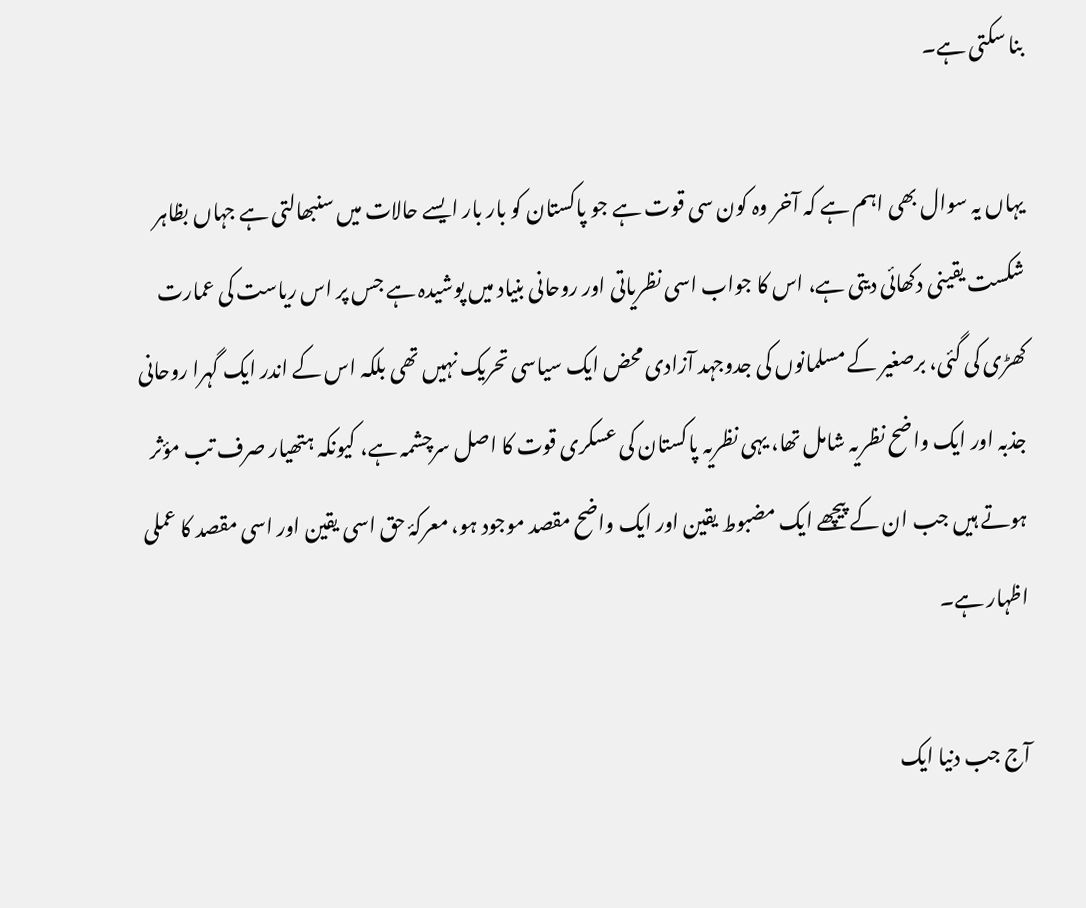بنا سکتی ہے۔

یہاں یہ سوال بھی اہم ہے کہ آخر وہ کون سی قوت ہے جو پاکستان کو بار بار ایسے حالات میں سنبھالتی ہے جہاں بظاہر شکست یقینی دکھائی دیتی ہے، اس کا جواب اسی نظریاتی اور روحانی بنیاد میں پوشیدہ ہے جس پر اس ریاست کی عمارت کھڑی کی گئی، برصغیر کے مسلمانوں کی جدوجہد آزادی محض ایک سیاسی تحریک نہیں تھی بلکہ اس کے اندر ایک گہرا روحانی جذبہ اور ایک واضح نظریہ شامل تھا، یہی نظریہ پاکستان کی عسکری قوت کا اصل سرچشمہ ہے، کیونکہ ہتھیار صرف تب مؤثر ہوتے ہیں جب ان کے پیچھے ایک مضبوط یقین اور ایک واضح مقصد موجود ہو، معرکۂ حق اسی یقین اور اسی مقصد کا عملی اظہار ہے۔

آج جب دنیا ایک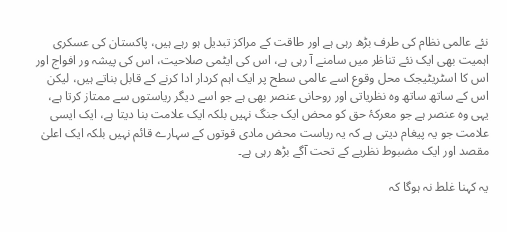نئے عالمی نظام کی طرف بڑھ رہی ہے اور طاقت کے مراکز تبدیل ہو رہے ہیں، پاکستان کی عسکری اہمیت بھی ایک نئے تناظر میں سامنے آ رہی ہے، اس کی ایٹمی صلاحیت، اس کی پیشہ ور افواج اور اس کا اسٹریٹیجک محل وقوع اسے عالمی سطح پر ایک اہم کردار ادا کرنے کے قابل بناتے ہیں، لیکن اس کے ساتھ ساتھ وہ نظریاتی اور روحانی عنصر بھی ہے جو اسے دیگر ریاستوں سے ممتاز کرتا ہے، یہی وہ عنصر ہے جو معرکۂ حق کو محض ایک جنگ نہیں بلکہ ایک علامت بنا دیتا ہے، ایک ایسی علامت جو یہ پیغام دیتی ہے کہ یہ ریاست محض مادی قوتوں کے سہارے قائم نہیں بلکہ ایک اعلیٰ مقصد اور ایک مضبوط نظریے کے تحت آگے بڑھ رہی ہے۔

یہ کہنا غلط نہ ہوگا کہ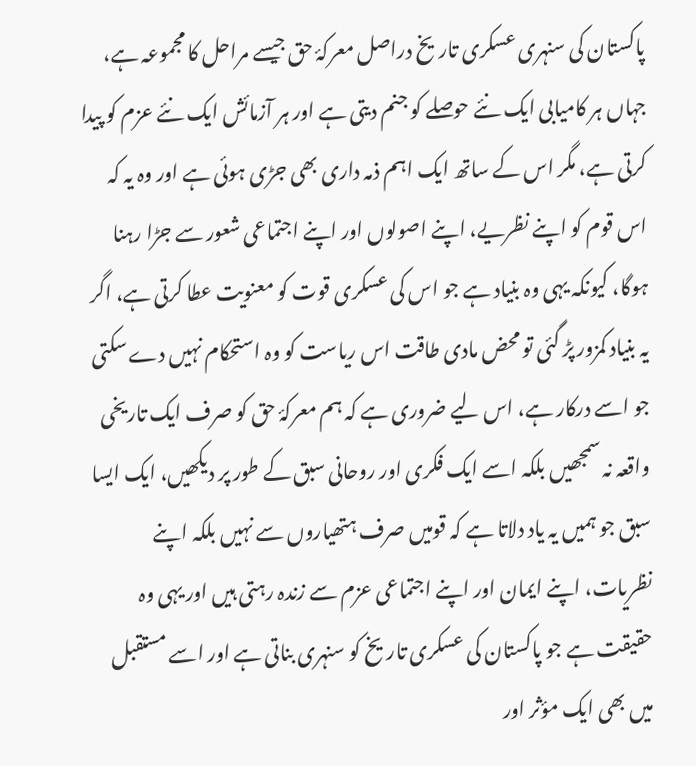پاکستان کی سنہری عسکری تاریخ دراصل معرکۂ حق جیسے مراحل کا مجموعہ ہے، جہاں ہر کامیابی ایک نئے حوصلے کو جنم دیتی ہے اور ہر آزمائش ایک نئے عزم کو پیدا کرتی ہے، مگر اس کے ساتھ ایک اہم ذمہ داری بھی جڑی ہوئی ہے اور وہ یہ کہ اس قوم کو اپنے نظریے، اپنے اصولوں اور اپنے اجتماعی شعور سے جڑا رہنا ہوگا، کیونکہ یہی وہ بنیاد ہے جو اس کی عسکری قوت کو معنویت عطا کرتی ہے، اگر یہ بنیاد کمزور پڑ گئی تو محض مادی طاقت اس ریاست کو وہ استحکام نہیں دے سکتی جو اسے درکار ہے، اس لیے ضروری ہے کہ ہم معرکۂ حق کو صرف ایک تاریخی واقعہ نہ سمجھیں بلکہ اسے ایک فکری اور روحانی سبق کے طور پر دیکھیں، ایک ایسا سبق جو ہمیں یہ یاد دلاتا ہے کہ قومیں صرف ہتھیاروں سے نہیں بلکہ اپنے نظریات، اپنے ایمان اور اپنے اجتماعی عزم سے زندہ رہتی ہیں اور یہی وہ حقیقت ہے جو پاکستان کی عسکری تاریخ کو سنہری بناتی ہے اور اسے مستقبل میں بھی ایک مؤثر اور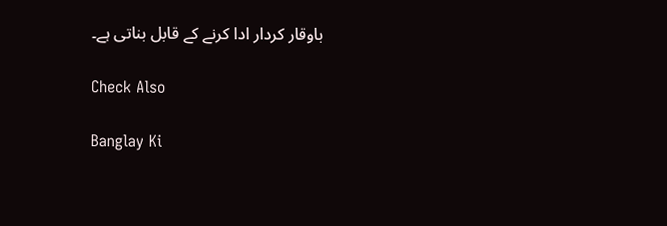باوقار کردار ادا کرنے کے قابل بناتی ہے۔

Check Also

Banglay Ki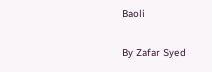Baoli

By Zafar Syed